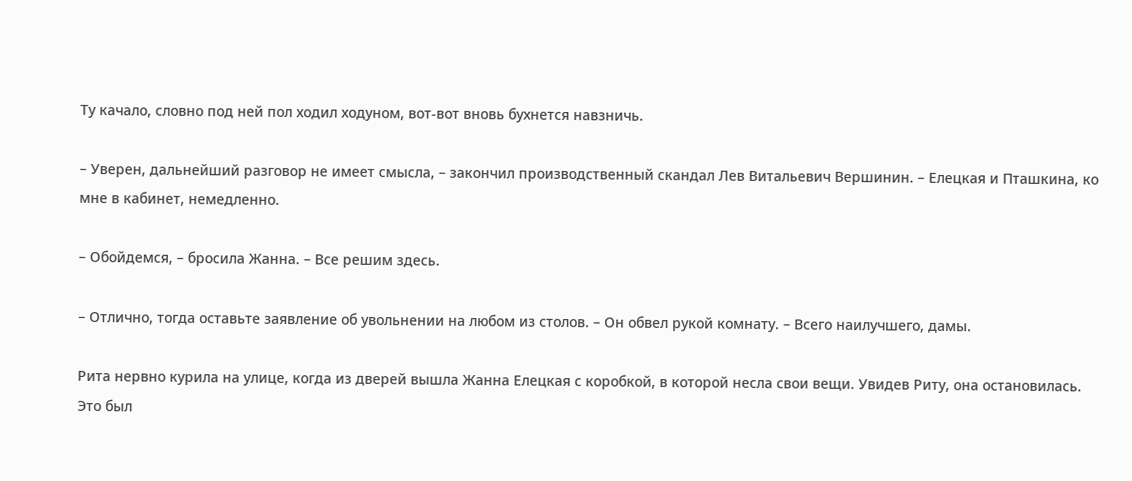Ту качало, словно под ней пол ходил ходуном, вот-вот вновь бухнется навзничь.

– Уверен, дальнейший разговор не имеет смысла, – закончил производственный скандал Лев Витальевич Вершинин. – Елецкая и Пташкина, ко мне в кабинет, немедленно.

– Обойдемся, – бросила Жанна. – Все решим здесь.

– Отлично, тогда оставьте заявление об увольнении на любом из столов. – Он обвел рукой комнату. – Всего наилучшего, дамы.

Рита нервно курила на улице, когда из дверей вышла Жанна Елецкая с коробкой, в которой несла свои вещи. Увидев Риту, она остановилась. Это был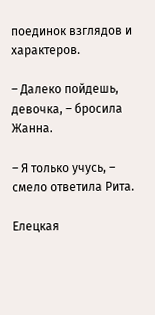поединок взглядов и характеров.

– Далеко пойдешь, девочка, – бросила Жанна.

– Я только учусь, – смело ответила Рита.

Елецкая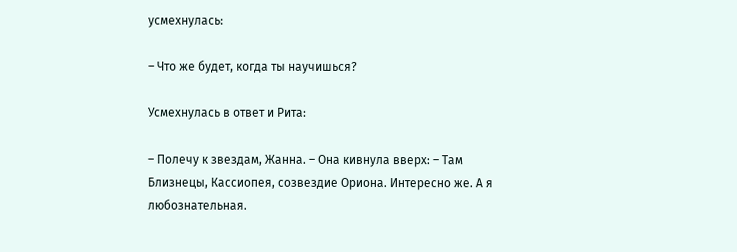усмехнулась:

– Что же будет, когда ты научишься?

Усмехнулась в ответ и Рита:

– Полечу к звездам, Жанна. – Она кивнула вверх: – Там Близнецы, Кассиопея, созвездие Ориона. Интересно же. А я любознательная.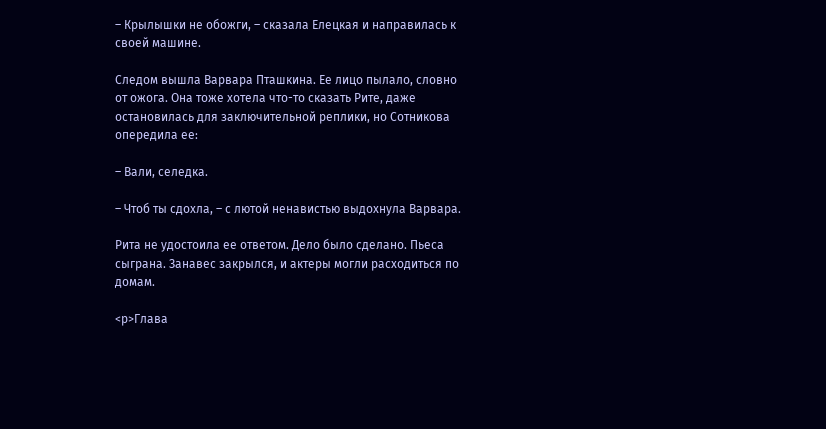– Крылышки не обожги, – сказала Елецкая и направилась к своей машине.

Следом вышла Варвара Пташкина. Ее лицо пылало, словно от ожога. Она тоже хотела что-то сказать Рите, даже остановилась для заключительной реплики, но Сотникова опередила ее:

– Вали, селедка.

– Чтоб ты сдохла, – с лютой ненавистью выдохнула Варвара.

Рита не удостоила ее ответом. Дело было сделано. Пьеса сыграна. Занавес закрылся, и актеры могли расходиться по домам.

<p>Глава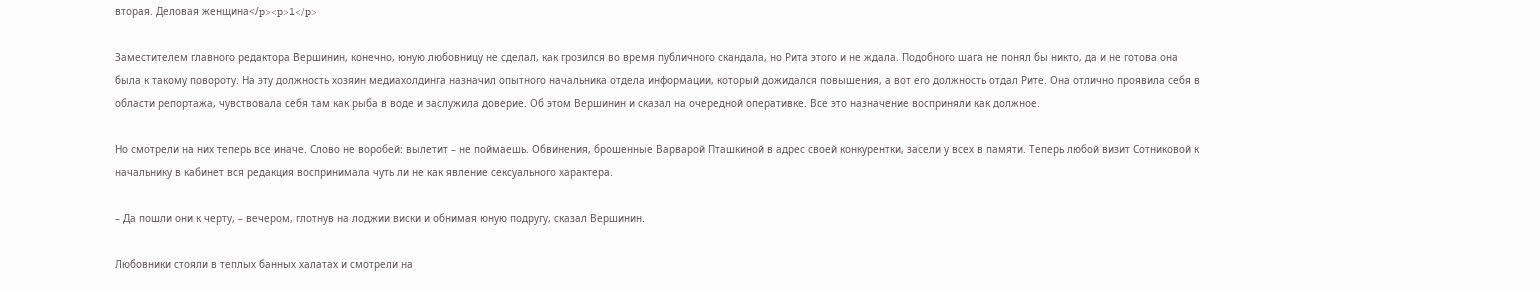вторая. Деловая женщина</p><p>1</p>

Заместителем главного редактора Вершинин, конечно, юную любовницу не сделал, как грозился во время публичного скандала, но Рита этого и не ждала. Подобного шага не понял бы никто, да и не готова она была к такому повороту. На эту должность хозяин медиахолдинга назначил опытного начальника отдела информации, который дожидался повышения, а вот его должность отдал Рите. Она отлично проявила себя в области репортажа, чувствовала себя там как рыба в воде и заслужила доверие. Об этом Вершинин и сказал на очередной оперативке. Все это назначение восприняли как должное.

Но смотрели на них теперь все иначе. Слово не воробей: вылетит – не поймаешь. Обвинения, брошенные Варварой Пташкиной в адрес своей конкурентки, засели у всех в памяти. Теперь любой визит Сотниковой к начальнику в кабинет вся редакция воспринимала чуть ли не как явление сексуального характера.

– Да пошли они к черту, – вечером, глотнув на лоджии виски и обнимая юную подругу, сказал Вершинин.

Любовники стояли в теплых банных халатах и смотрели на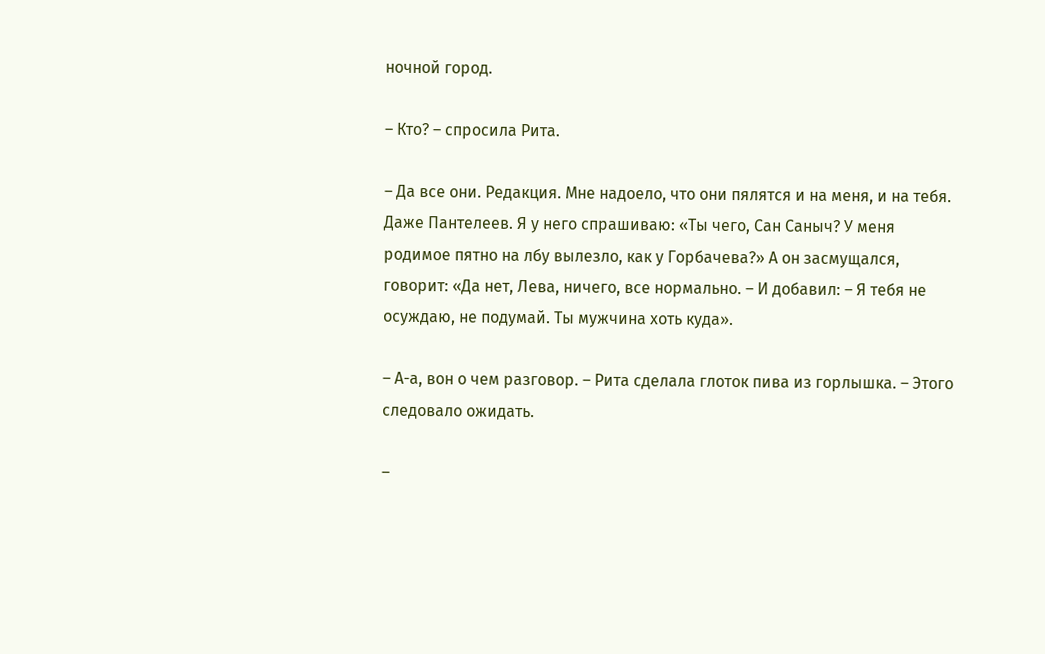ночной город.

– Кто? – спросила Рита.

– Да все они. Редакция. Мне надоело, что они пялятся и на меня, и на тебя. Даже Пантелеев. Я у него спрашиваю: «Ты чего, Сан Саныч? У меня родимое пятно на лбу вылезло, как у Горбачева?» А он засмущался, говорит: «Да нет, Лева, ничего, все нормально. – И добавил: – Я тебя не осуждаю, не подумай. Ты мужчина хоть куда».

– А-а, вон о чем разговор. – Рита сделала глоток пива из горлышка. – Этого следовало ожидать.

–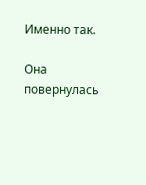Именно так.

Она повернулась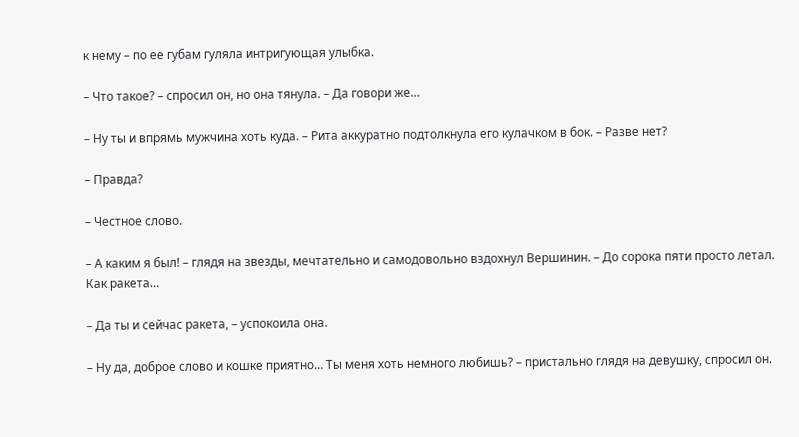к нему – по ее губам гуляла интригующая улыбка.

– Что такое? – спросил он, но она тянула. – Да говори же…

– Ну ты и впрямь мужчина хоть куда. – Рита аккуратно подтолкнула его кулачком в бок. – Разве нет?

– Правда?

– Честное слово.

– А каким я был! – глядя на звезды, мечтательно и самодовольно вздохнул Вершинин. – До сорока пяти просто летал. Как ракета…

– Да ты и сейчас ракета, – успокоила она.

– Ну да, доброе слово и кошке приятно… Ты меня хоть немного любишь? – пристально глядя на девушку, спросил он.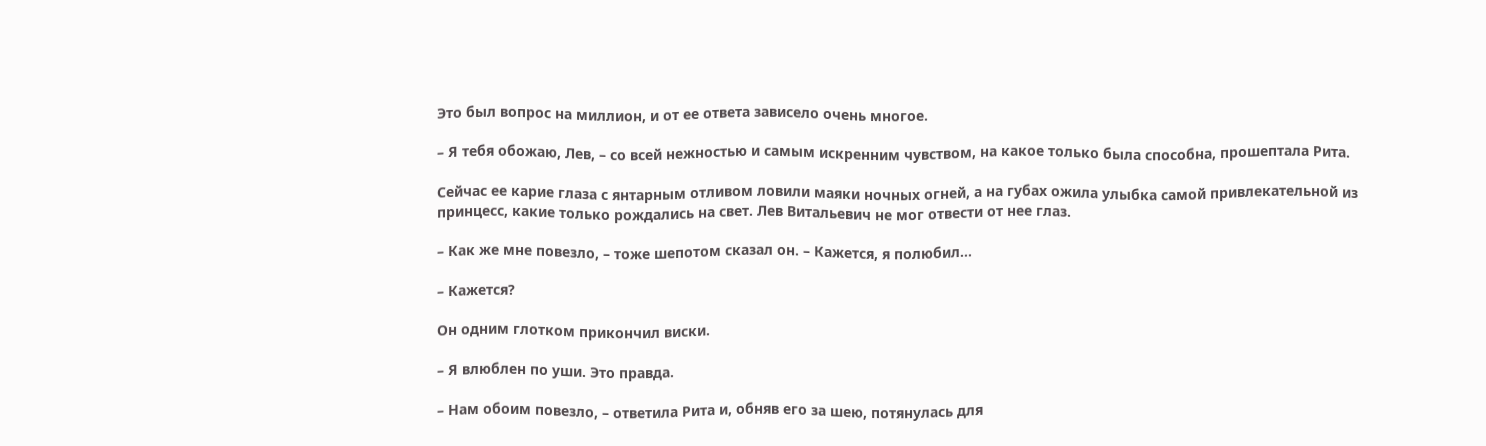Это был вопрос на миллион, и от ее ответа зависело очень многое.

– Я тебя обожаю, Лев, – со всей нежностью и самым искренним чувством, на какое только была способна, прошептала Рита.

Сейчас ее карие глаза с янтарным отливом ловили маяки ночных огней, а на губах ожила улыбка самой привлекательной из принцесс, какие только рождались на свет. Лев Витальевич не мог отвести от нее глаз.

– Как же мне повезло, – тоже шепотом сказал он. – Кажется, я полюбил…

– Кажется?

Он одним глотком прикончил виски.

– Я влюблен по уши. Это правда.

– Нам обоим повезло, – ответила Рита и, обняв его за шею, потянулась для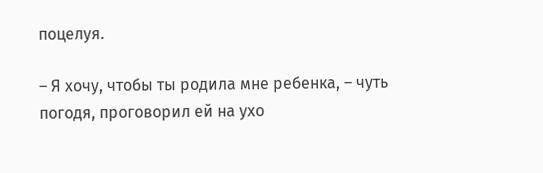поцелуя.

– Я хочу, чтобы ты родила мне ребенка, – чуть погодя, проговорил ей на ухо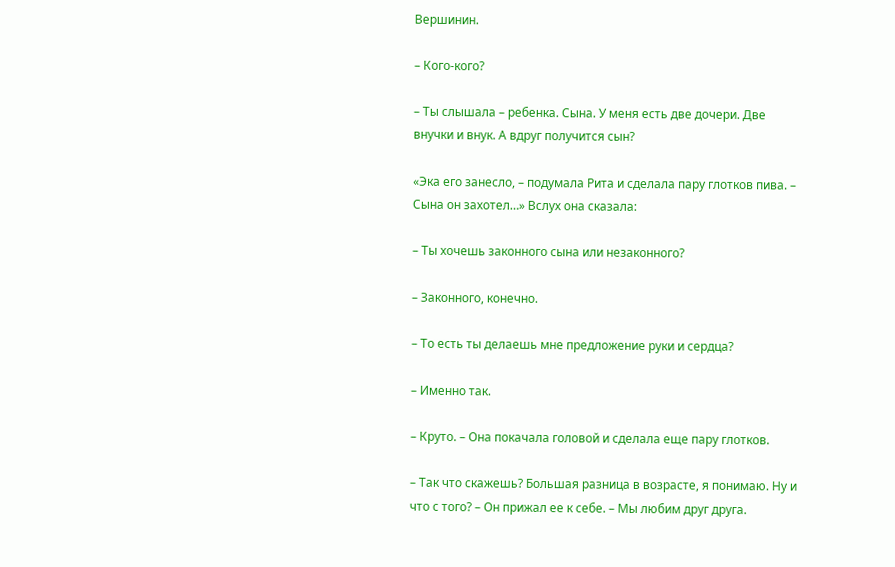Вершинин.

– Кого-кого?

– Ты слышала – ребенка. Сына. У меня есть две дочери. Две внучки и внук. А вдруг получится сын?

«Эка его занесло, – подумала Рита и сделала пару глотков пива. – Сына он захотел…» Вслух она сказала:

– Ты хочешь законного сына или незаконного?

– Законного, конечно.

– То есть ты делаешь мне предложение руки и сердца?

– Именно так.

– Круто. – Она покачала головой и сделала еще пару глотков.

– Так что скажешь? Большая разница в возрасте, я понимаю. Ну и что с того? – Он прижал ее к себе. – Мы любим друг друга.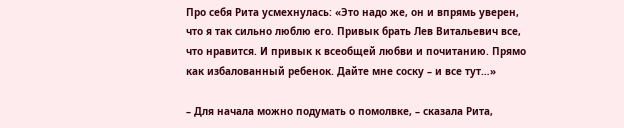Про себя Рита усмехнулась: «Это надо же, он и впрямь уверен, что я так сильно люблю его. Привык брать Лев Витальевич все, что нравится. И привык к всеобщей любви и почитанию. Прямо как избалованный ребенок. Дайте мне соску – и все тут…»

– Для начала можно подумать о помолвке, – сказала Рита,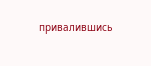привалившись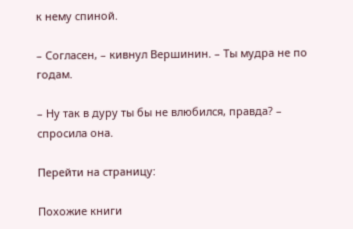к нему спиной.

– Согласен, – кивнул Вершинин. – Ты мудра не по годам.

– Ну так в дуру ты бы не влюбился, правда? – спросила она.

Перейти на страницу:

Похожие книги